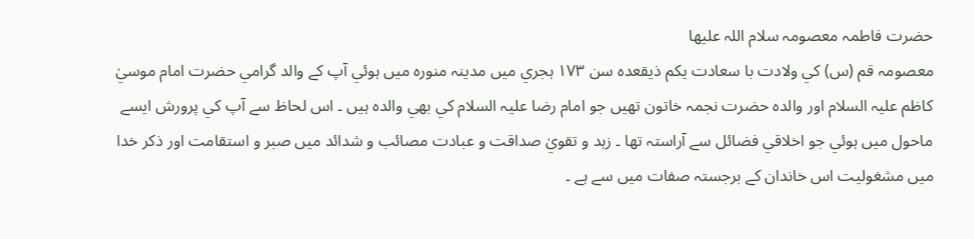حضرت فاطمہ معصومہ سلام اللہ عليھا
معصومہ قم (س) كي ولادت با سعادت يكم ذيقعدہ سن ۱۷۳ ہجري ميں مدينہ منورہ ميں ہوئي آپ كے والد گرامي حضرت امام موسيٰ كاظم عليہ السلام اور والدہ حضرت نجمہ خاتون تھيں جو امام رضا عليہ السلام كي بھي والدہ ہيں ۔ اس لحاظ سے آپ كي پرورش ايسے ماحول ميں ہوئي جو اخلاقي فضائل سے آراستہ تھا ۔ زہد و تقويٰ صداقت و عبادت مصائب و شدائد ميں صبر و استقامت اور ذكر خدا ميں مشغوليت اس خاندان كے برجستہ صفات ميں سے ہے ۔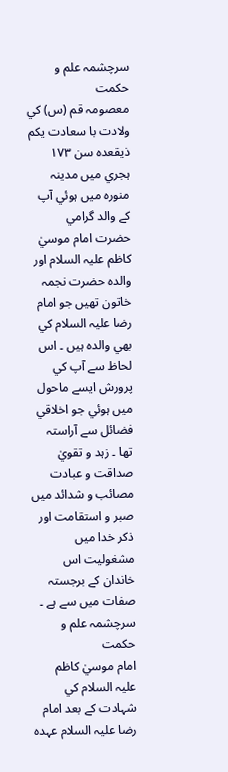سرچشمہ علم و حكمت
معصومہ قم (س) كي ولادت با سعادت يكم ذيقعدہ سن ۱۷۳ ہجري ميں مدينہ منورہ ميں ہوئي آپ كے والد گرامي حضرت امام موسيٰ كاظم عليہ السلام اور والدہ حضرت نجمہ خاتون تھيں جو امام رضا عليہ السلام كي بھي والدہ ہيں ۔ اس لحاظ سے آپ كي پرورش ايسے ماحول ميں ہوئي جو اخلاقي فضائل سے آراستہ تھا ۔ زہد و تقويٰ صداقت و عبادت مصائب و شدائد ميں صبر و استقامت اور ذكر خدا ميں مشغوليت اس خاندان كے برجستہ صفات ميں سے ہے ۔
سرچشمہ علم و حكمت
امام موسيٰ كاظم عليہ السلام كي شہادت كے بعد امام رضا عليہ السلام عہدہ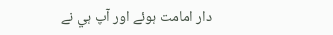دار امامت ہوئے اور آپ ہي نے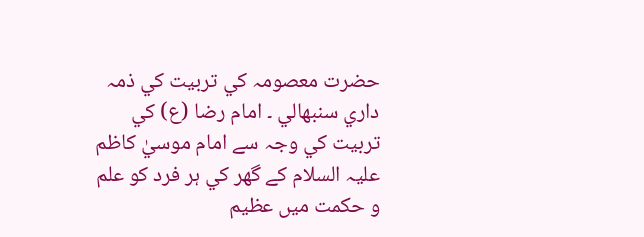حضرت معصومہ كي تربيت كي ذمہ داري سنبھالي ۔ امام رضا (ع) كي تربيت كي وجہ سے امام موسيٰ كاظم عليہ السلام كے گھر كي ہر فرد كو علم و حكمت ميں عظيم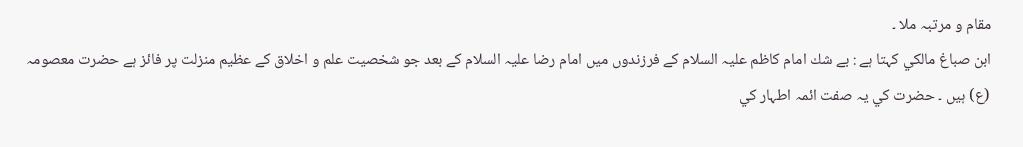مقام و مرتبہ ملا ۔
ابن صباغ مالكي كہتا ہے : بے شك امام كاظم عليہ السلام كے فرزندوں ميں امام رضا عليہ السلام كے بعد جو شخصيت علم و اخلاق كے عظيم منزلت پر فائز ہے حضرت معصومہ (ع) ہيں ۔ حضرت كي يہ صفت ائمہ اطہار كي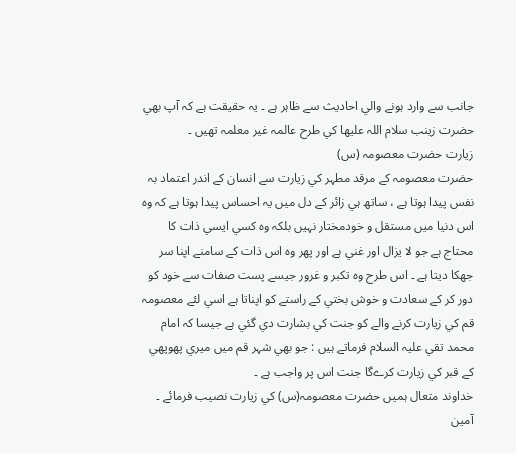جانب سے وارد ہونے والي احاديث سے ظاہر ہے ۔ يہ حقيقت ہے كہ آپ بھي حضرت زينب سلام اللہ عليھا كي طرح عالمہ غير معلمہ تھيں ۔
زيارت حضرت معصومہ (س)
حضرت معصومہ كے مرقد مطہر كي زيارت سے انسان كے اندر اعتماد بہ نفس پيدا ہوتا ہے ، ساتھ ہي زائر كے دل ميں يہ احساس پيدا ہوتا ہے كہ وہ اس دنيا ميں مستقل و خودمختار نہيں بلكہ وہ كسي ايسي ذات كا محتاج ہے جو لا يزال اور غني ہے اور پھر وہ اس ذات كے سامنے اپنا سر جھكا ديتا ہے ۔ اس طرح وہ تكبر و غرور جيسے پست صفات سے خود كو دور كر كے سعادت و خوش بختي كے راستے كو اپناتا ہے اسي لئے معصومہ قم كي زيارت كرنے والے كو جنت كي بشارت دي گئي ہے جيسا كہ امام محمد تقي عليہ السلام فرماتے ہيں : جو بھي شہر قم ميں ميري پھوپھي كے قبر كي زيارت كرےگا جنت اس پر واجب ہے ۔
خداوند متعال ہميں حضرت معصومہ(س) كي زيارت نصيب فرمائے ۔ آمين